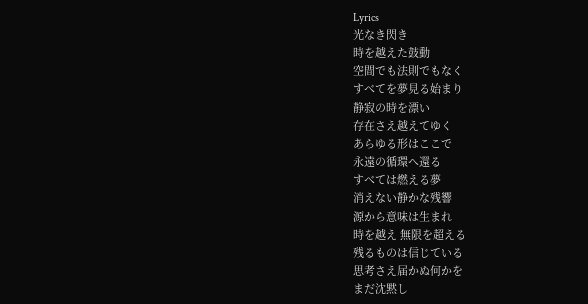Lyrics
光なき閃き
時を越えた鼓動
空間でも法則でもなく
すべてを夢見る始まり
静寂の時を漂い
存在さえ越えてゆく
あらゆる形はここで
永遠の循環へ還る
すべては燃える夢
消えない静かな残響
源から意味は生まれ
時を越え 無限を超える
残るものは信じている
思考さえ届かぬ何かを
まだ沈黙し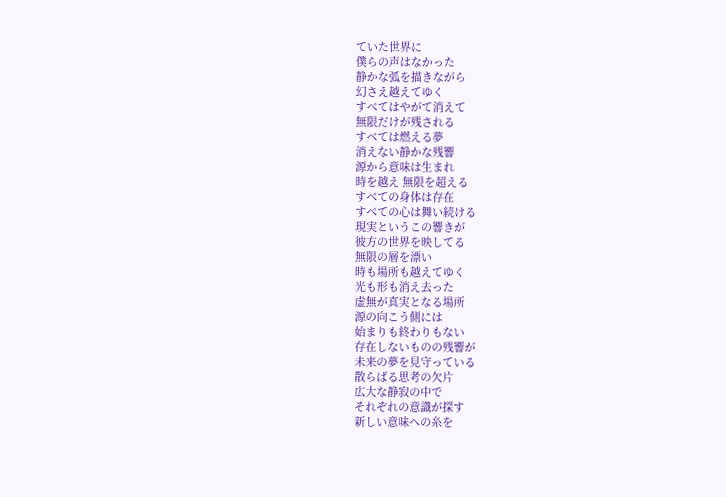ていた世界に
僕らの声はなかった
静かな弧を描きながら
幻さえ越えてゆく
すべてはやがて消えて
無限だけが残される
すべては燃える夢
消えない静かな残響
源から意味は生まれ
時を越え 無限を超える
すべての身体は存在
すべての心は舞い続ける
現実というこの響きが
彼方の世界を映してる
無限の層を漂い
時も場所も越えてゆく
光も形も消え去った
虚無が真実となる場所
源の向こう側には
始まりも終わりもない
存在しないものの残響が
未来の夢を見守っている
散らばる思考の欠片
広大な静寂の中で
それぞれの意識が探す
新しい意味への糸を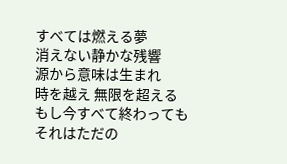すべては燃える夢
消えない静かな残響
源から意味は生まれ
時を越え 無限を超える
もし今すべて終わっても
それはただの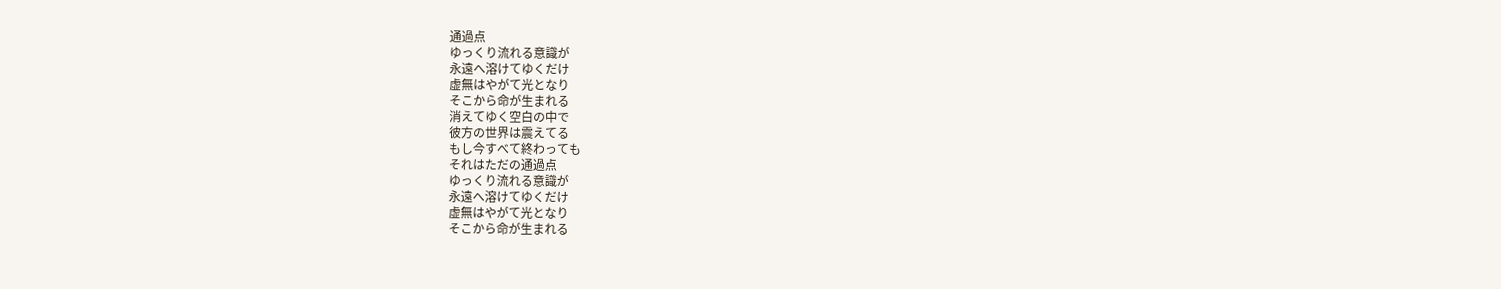通過点
ゆっくり流れる意識が
永遠へ溶けてゆくだけ
虚無はやがて光となり
そこから命が生まれる
消えてゆく空白の中で
彼方の世界は震えてる
もし今すべて終わっても
それはただの通過点
ゆっくり流れる意識が
永遠へ溶けてゆくだけ
虚無はやがて光となり
そこから命が生まれる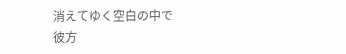消えてゆく空白の中で
彼方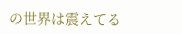の世界は震えてる